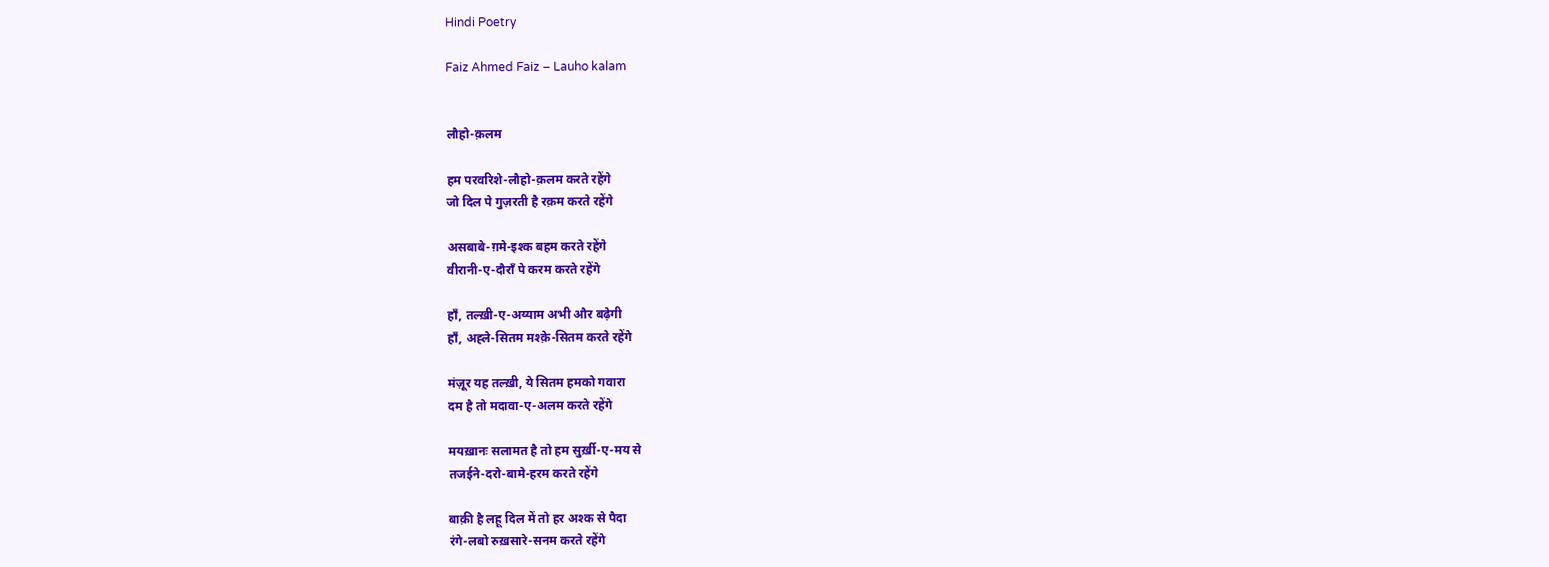Hindi Poetry

Faiz Ahmed Faiz – Lauho kalam


लौहो-क़लम

हम परवरिशे-लौहो-क़लम करते रहेंगे
जो दिल पे गुज़रती है रक़म करते रहेंगे

असबाबे-ग़मे-इश्क बहम करते रहेंगे
वीरानी-ए-दौराँ पे करम करते रहेंगे

हाँ, तल्ख़ी-ए-अय्याम अभी और बढ़ेगी
हाँ, अह्‍ले-सितम मश्क़े-सितम करते रहेंगे

मंज़ूर यह तल्ख़ी, ये सितम हमको गवारा
दम है तो मदावा-ए-अलम करते रहेंगे

मयख़ानः सलामत है तो हम सुर्ख़ी-ए-मय से
तजईने-दरो-बामे-हरम करते रहेंगे

बाक़ी है लहू दिल में तो हर अश्क से पैदा
रंगे-लबो रुख़सारे-सनम करते रहेंगे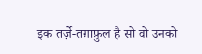इक तर्ज़े-तग़ाफ़ुल है सो वो उनको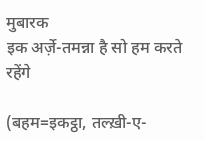मुबारक
इक अर्ज़े-तमन्ना है सो हम करते रहेंगे

(बहम=इकट्ठा, तल्ख़ी-ए-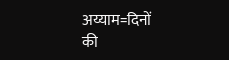अय्याम=दिनों
की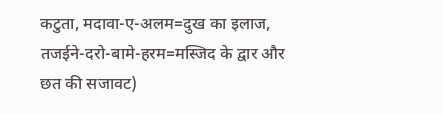कटुता, मदावा-ए-अलम=दुख का इलाज,
तजईने-दरो-बामे-हरम=मस्जिद के द्वार और
छत की सजावट)